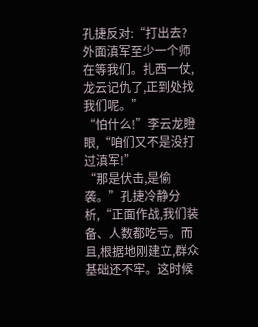孔捷反对:“打出去?外面滇军至少一个师在等我们。扎西一仗,龙云记仇了,正到处找我们呢。”
“怕什么!”李云龙瞪眼,“咱们又不是没打过滇军!”
“那是伏击,是偷袭。”孔捷冷静分析,“正面作战,我们装备、人数都吃亏。而且,根据地刚建立,群众基础还不牢。这时候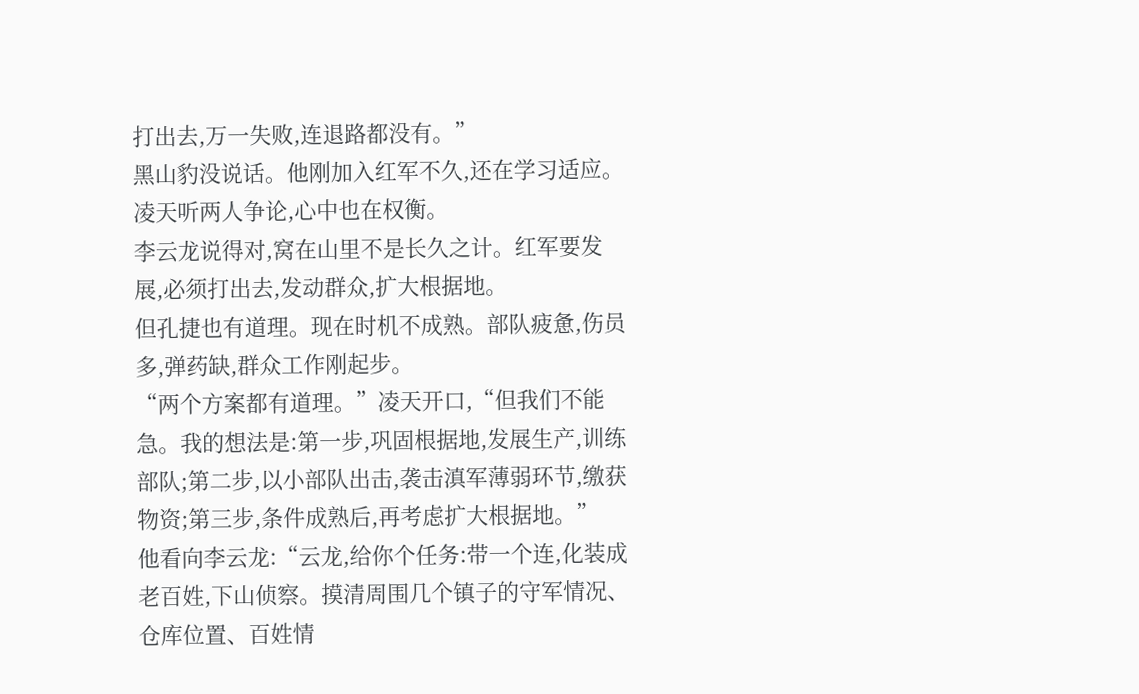打出去,万一失败,连退路都没有。”
黑山豹没说话。他刚加入红军不久,还在学习适应。
凌天听两人争论,心中也在权衡。
李云龙说得对,窝在山里不是长久之计。红军要发展,必须打出去,发动群众,扩大根据地。
但孔捷也有道理。现在时机不成熟。部队疲惫,伤员多,弹药缺,群众工作刚起步。
“两个方案都有道理。”凌天开口,“但我们不能急。我的想法是:第一步,巩固根据地,发展生产,训练部队;第二步,以小部队出击,袭击滇军薄弱环节,缴获物资;第三步,条件成熟后,再考虑扩大根据地。”
他看向李云龙:“云龙,给你个任务:带一个连,化装成老百姓,下山侦察。摸清周围几个镇子的守军情况、仓库位置、百姓情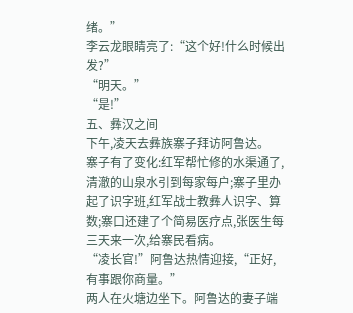绪。”
李云龙眼睛亮了:“这个好!什么时候出发?”
“明天。”
“是!”
五、彝汉之间
下午,凌天去彝族寨子拜访阿鲁达。
寨子有了变化:红军帮忙修的水渠通了,清澈的山泉水引到每家每户;寨子里办起了识字班,红军战士教彝人识字、算数;寨口还建了个简易医疗点,张医生每三天来一次,给寨民看病。
“凌长官!”阿鲁达热情迎接,“正好,有事跟你商量。”
两人在火塘边坐下。阿鲁达的妻子端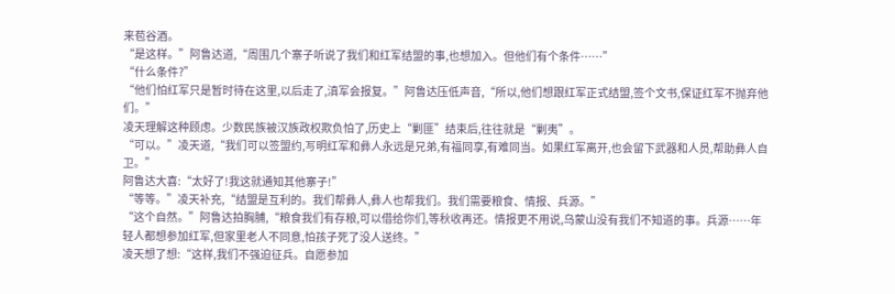来苞谷酒。
“是这样。”阿鲁达道,“周围几个寨子听说了我们和红军结盟的事,也想加入。但他们有个条件……”
“什么条件?”
“他们怕红军只是暂时待在这里,以后走了,滇军会报复。”阿鲁达压低声音,“所以,他们想跟红军正式结盟,签个文书,保证红军不抛弃他们。”
凌天理解这种顾虑。少数民族被汉族政权欺负怕了,历史上“剿匪”结束后,往往就是“剿夷”。
“可以。”凌天道,“我们可以签盟约,写明红军和彝人永远是兄弟,有福同享,有难同当。如果红军离开,也会留下武器和人员,帮助彝人自卫。”
阿鲁达大喜:“太好了!我这就通知其他寨子!”
“等等。”凌天补充,“结盟是互利的。我们帮彝人,彝人也帮我们。我们需要粮食、情报、兵源。”
“这个自然。”阿鲁达拍胸脯,“粮食我们有存粮,可以借给你们,等秋收再还。情报更不用说,乌蒙山没有我们不知道的事。兵源……年轻人都想参加红军,但家里老人不同意,怕孩子死了没人送终。”
凌天想了想:“这样,我们不强迫征兵。自愿参加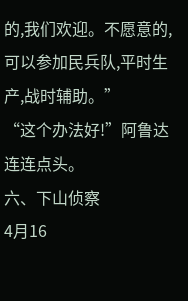的,我们欢迎。不愿意的,可以参加民兵队,平时生产,战时辅助。”
“这个办法好!”阿鲁达连连点头。
六、下山侦察
4月16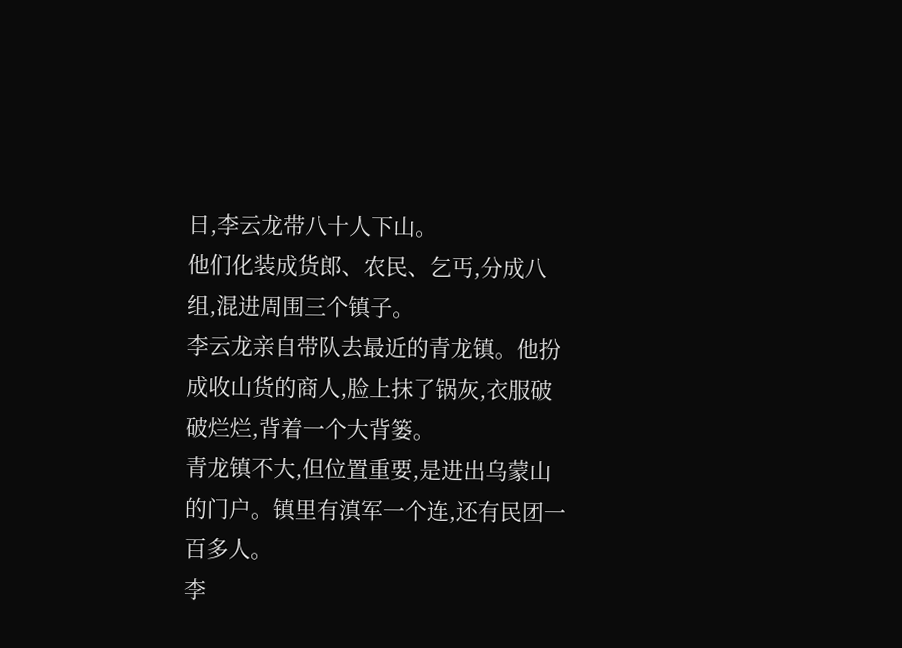日,李云龙带八十人下山。
他们化装成货郎、农民、乞丐,分成八组,混进周围三个镇子。
李云龙亲自带队去最近的青龙镇。他扮成收山货的商人,脸上抹了锅灰,衣服破破烂烂,背着一个大背篓。
青龙镇不大,但位置重要,是进出乌蒙山的门户。镇里有滇军一个连,还有民团一百多人。
李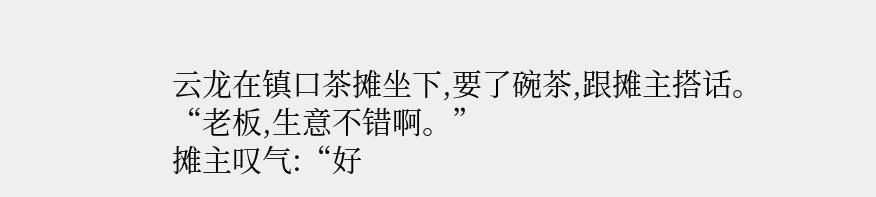云龙在镇口茶摊坐下,要了碗茶,跟摊主搭话。
“老板,生意不错啊。”
摊主叹气:“好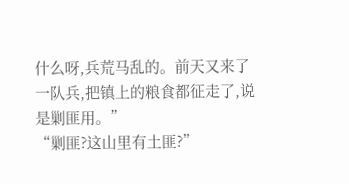什么呀,兵荒马乱的。前天又来了一队兵,把镇上的粮食都征走了,说是剿匪用。”
“剿匪?这山里有土匪?”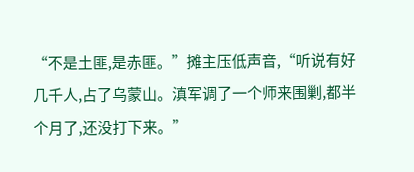“不是土匪,是赤匪。”摊主压低声音,“听说有好几千人,占了乌蒙山。滇军调了一个师来围剿,都半个月了,还没打下来。”